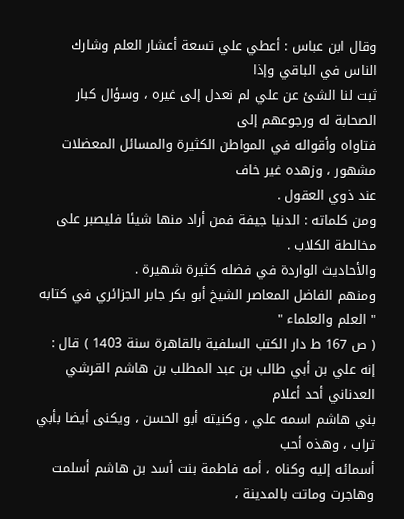وقال ابن عباس : أعطي علي تسعة أعشار العلم وشارك الناس في الباقي وإذا
ثبت لنا الشئ عن علي لم نعدل إلى غيره ، وسؤال كبار الصحابة له ورجوعهم إلى
فتاواه وأقواله في المواطن الكثيرة والمسائل المعضلات مشهور ، وزهده غير خاف
عند ذوي العقول .
ومن كلماته : الدنيا جيفة فمن أراد منها شيئا فليصبر على مخالطة الكلاب .
والأحاديث الواردة في فضله كثيرة شهيرة .
ومنهم الفاضل المعاصر الشيخ أبو بكر جابر الجزائري في كتابه " العلم والعلماء "
( ص 167 ط دار الكتب السلفية بالقاهرة سنة 1403 ) قال :
إنه علي بن أبي طالب بن عبد المطلب بن هاشم القرشي العدناني أحد أعلام
بني هاشم اسمه علي ، وكنيته أبو الحسن ، ويكنى أيضا بأبي تراب ، وهذه أحب
أسمائه إليه وكناه ، أمه فاطمة بنت أسد بن هاشم أسلمت وهاجرت وماتت بالمدينة ،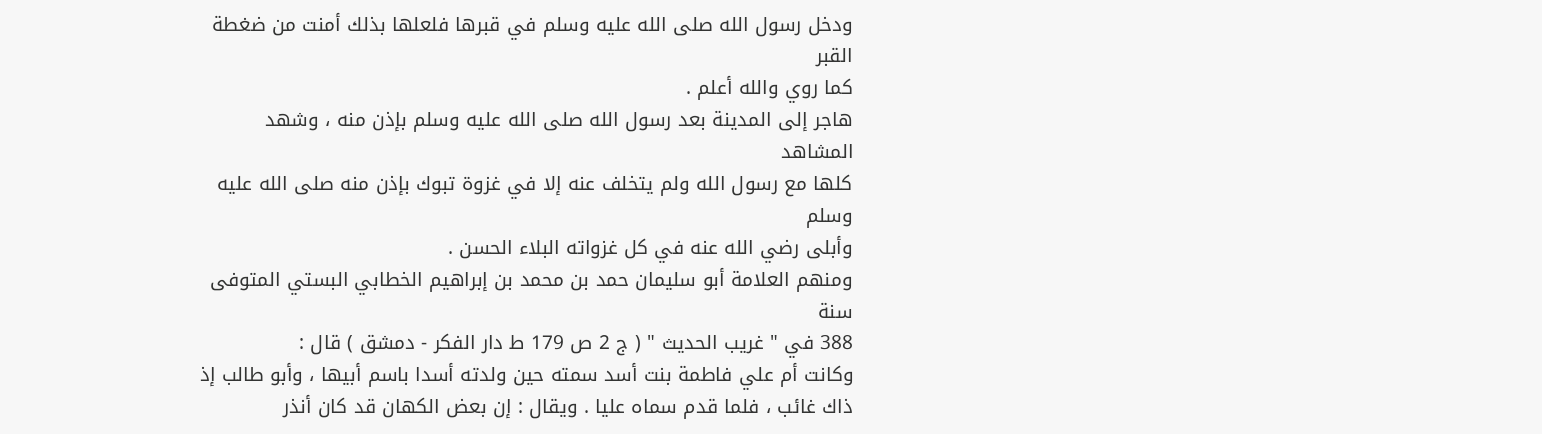ودخل رسول الله صلى الله عليه وسلم في قبرها فلعلها بذلك أمنت من ضغطة القبر
كما روي والله أعلم .
هاجر إلى المدينة بعد رسول الله صلى الله عليه وسلم بإذن منه ، وشهد المشاهد
كلها مع رسول الله ولم يتخلف عنه إلا في غزوة تبوك بإذن منه صلى الله عليه وسلم
وأبلى رضي الله عنه في كل غزواته البلاء الحسن .
ومنهم العلامة أبو سليمان حمد بن محمد بن إبراهيم الخطابي البستي المتوفى سنة
388 في " غريب الحديث " ( ج 2 ص 179 ط دار الفكر - دمشق ) قال :
وكانت أم علي فاطمة بنت أسد سمته حين ولدته أسدا باسم أبيها ، وأبو طالب إذ
ذاك غائب ، فلما قدم سماه عليا . ويقال : إن بعض الكهان قد كان أنذر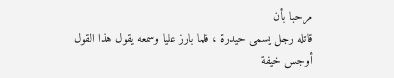مرحبا بأن
قاتله رجل يسمى حيدرة ، فلما بارز عليا وسمعه يقول هذا القول أوجس خيفة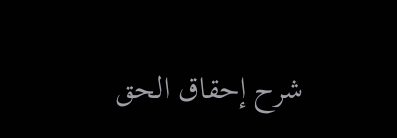شرح إحقاق الحق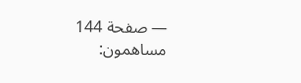— صفحة 144
مساهمون: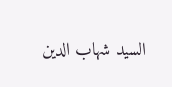السيد شهاب الدين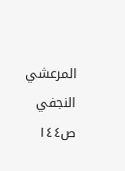المرعشي النجفي
ص١٤٤